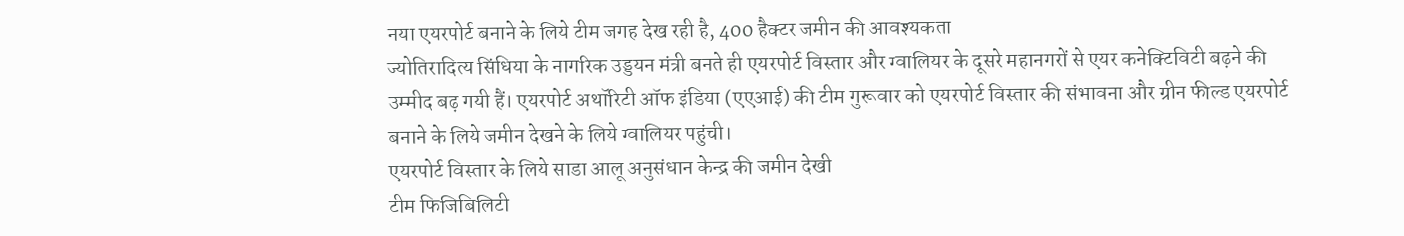नया एयरपोर्ट बनाने के लिये टीम जगह देख रही है, 400 हैक्टर जमीन की आवश्यकता
ज्योतिरादित्य सिंधिया के नागरिक उड्डयन मंत्री बनते ही एयरपोर्ट विस्तार और ग्वालियर के दूसरे महानगरों से एयर कनेक्टिविटी बढ़ने की उम्मीद बढ़ गयी हैं। एयरपोर्ट अथॉरिटी ऑफ इंडिया (एएआई) की टीम गुरूवार को एयरपोर्ट विस्तार की संभावना और ग्रीन फील्ड एयरपोर्ट बनाने के लिये जमीन देखने के लिये ग्वालियर पहुंची।
एयरपोर्ट विस्तार के लिये साडा आलू अनुसंधान केन्द्र की जमीन देखी
टीम फिजिबिलिटी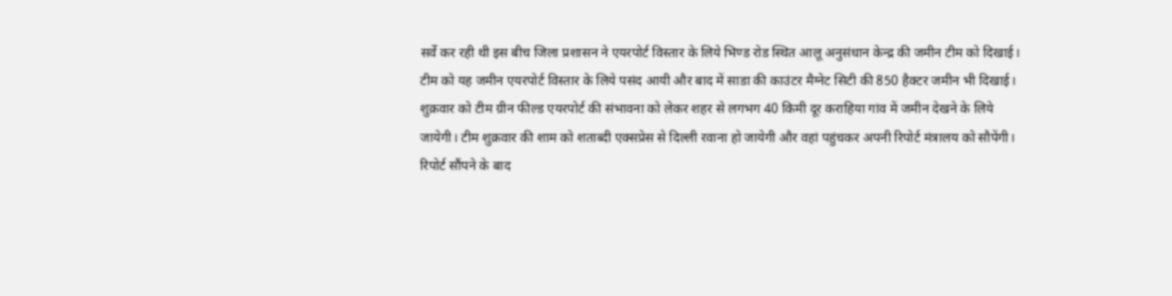सर्वे कर रही थी इस बीच जिला प्रशासन ने एयरपोर्ट विस्तार के लिये भिण्ड रोड स्थित आलू अनुसंधान केन्द्र की जमीन टीम को दिखाई। टीम को यह जमीन एयरपोर्ट विस्तार के लिये पसंद आयी और बाद में साडा की काउंटर मैग्नेट सिटी की 850 हैक्टर जमीन भी दिखाई। शुक्रवार को टीम ग्रीन फील्ड एयरपोर्ट की संभावना को लेकर शहर से लगभग 40 किमी दूर कराहिया गांव में जमीन देखने के लिये जायेगी। टीम शुक्रवार की शाम को शताब्दी एक्सप्रेस से दिल्ली रवाना हो जायेगी और वहां पहुंचकर अपनी रिपोर्ट मंत्रालय को सौपेंगी।
रिपोर्ट सौंपने के बाद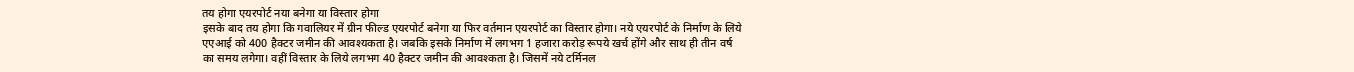तय होगा एयरपोर्ट नया बनेगा या विस्तार होगा
इसके बाद तय होगा कि गवालियर में ग्रीन फील्ड एयरपोर्ट बनेगा या फिर वर्तमान एयरपोर्ट का विस्तार होगा। नये एयरपोर्ट के निर्माण के लिये एएआई को 400 हैक्टर जमीन की आवश्यकता है। जबकि इसके निर्माण में लगभग 1 हजारा करोड़ रूपये खर्च होंगे और साथ ही तीन वर्ष का समय लगेगा। वहीं विस्तार के लिये लगभग 40 हैक्टर जमीन की आवश्कता है। जिसमें नये टर्मिनल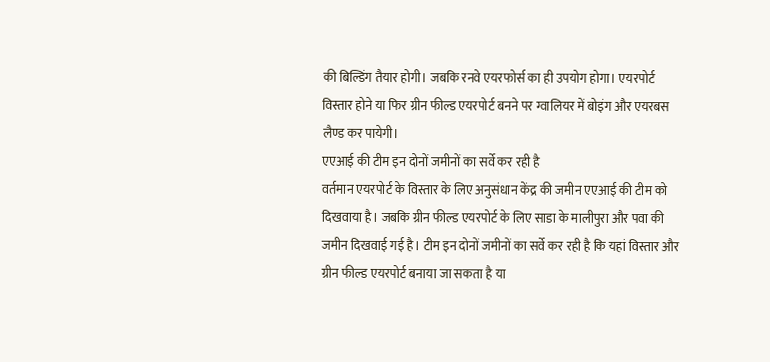की बिल्डिंग तैयार होगी। जबकि रनवे एयरफोर्स का ही उपयोग होगा। एयरपोर्ट विस्तार होने या फिर ग्रीन फील्ड एयरपोर्ट बनने पर ग्वालियर में बोइंग और एयरबस लैण्ड कर पायेगी।
एएआई की टीम इन दोनों जमीनों का सर्वे कर रही है
वर्तमान एयरपोर्ट के विस्तार के लिए अनुसंधान केंद्र की जमीन एएआई की टीम को दिखवाया है। जबकि ग्रीन फील्ड एयरपोर्ट के लिए साडा के मालीपुरा और पवा की जमीन दिखवाई गई है। टीम इन दोनों जमीनों का सर्वे कर रही है कि यहां विस्तार और ग्रीन फील्ड एयरपोर्ट बनाया जा सकता है या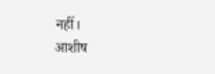नहीं।
आशीष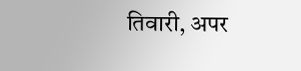तिवारी, अपर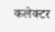कलेक्टर